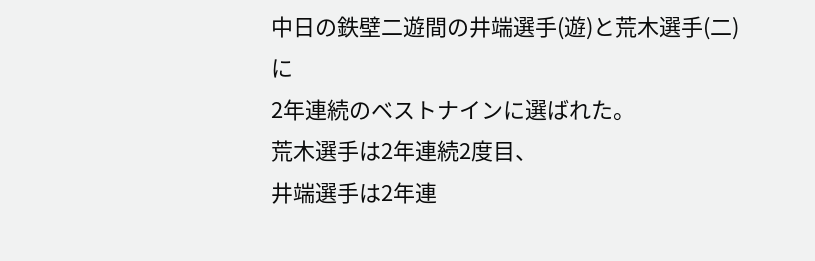中日の鉄壁二遊間の井端選手(遊)と荒木選手(二)に
2年連続のベストナインに選ばれた。
荒木選手は2年連続2度目、
井端選手は2年連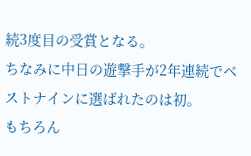続3度目の受賞となる。
ちなみに中日の遊撃手が2年連続でベストナインに選ばれたのは初。
もちろん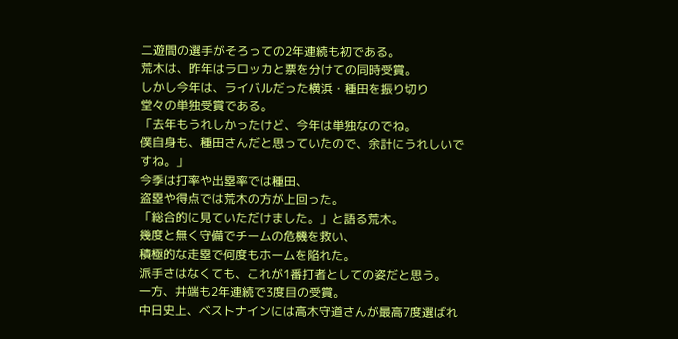二遊間の選手がそろっての2年連続も初である。
荒木は、昨年はラロッカと票を分けての同時受賞。
しかし今年は、ライバルだった横浜・種田を振り切り
堂々の単独受賞である。
「去年もうれしかったけど、今年は単独なのでね。
僕自身も、種田さんだと思っていたので、余計にうれしいですね。」
今季は打率や出塁率では種田、
盗塁や得点では荒木の方が上回った。
「総合的に見ていただけました。」と語る荒木。
幾度と無く守備でチームの危機を救い、
積極的な走塁で何度もホームを陥れた。
派手さはなくても、これが1番打者としての姿だと思う。
一方、井端も2年連続で3度目の受賞。
中日史上、ベストナインには高木守道さんが最高7度選ばれ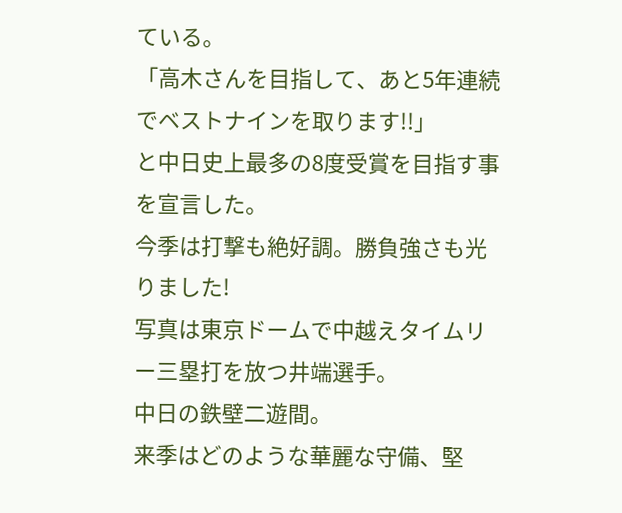ている。
「高木さんを目指して、あと5年連続でベストナインを取ります!!」
と中日史上最多の8度受賞を目指す事を宣言した。
今季は打撃も絶好調。勝負強さも光りました!
写真は東京ドームで中越えタイムリー三塁打を放つ井端選手。
中日の鉄壁二遊間。
来季はどのような華麗な守備、堅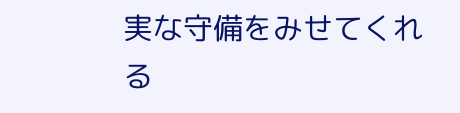実な守備をみせてくれる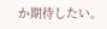か期待したい。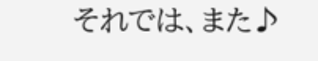それでは、また♪